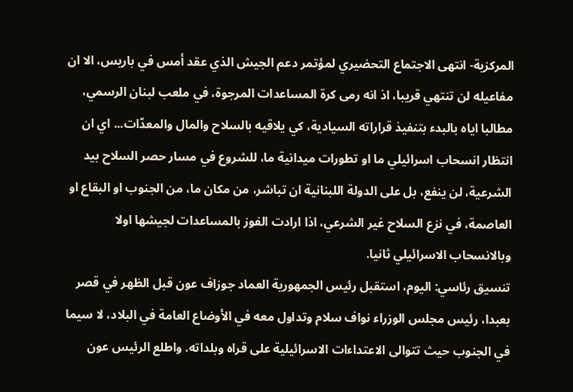المركزية- انتهى الاجتماع التحضيري لمؤتمر دعم الجيش الذي عقد أمس في باريس، الا ان مفاعيله لن تنتهي قريبا، اذ انه رمى كرة المساعدات المرجوة، في ملعب لبنان الرسمي، مطالبا اياه بالبدء بتنفيذ قراراته السيادية، كي يلاقيه بالسلاح والمال والمعدّات... اي ان انتظار انسحاب اسرائيلي ما او تطورات ميدانية ما، للشروع في مسار حصر السلاح بيد الشرعية، لن ينفع، بل على الدولة اللبنانية ان تباشر، من مكان ما، من الجنوب او البقاع او العاصمة، في نزع السلاح غير الشرعي، اذا ارادت الفوز بالمساعدات لجيشها اولا وبالانسحاب الاسرائيلي ثانيا.
تنسيق رئاسي: اليوم، استقبل رئيس الجمهورية العماد جوزاف عون قبل الظهر في قصر بعبدا، رئيس مجلس الوزراء نواف سلام وتداول معه في الأوضاع العامة في البلاد، لا سيما في الجنوب حيث تتوالى الاعتداءات الاسرائيلية على قراه وبلداته. واطلع الرئيس عون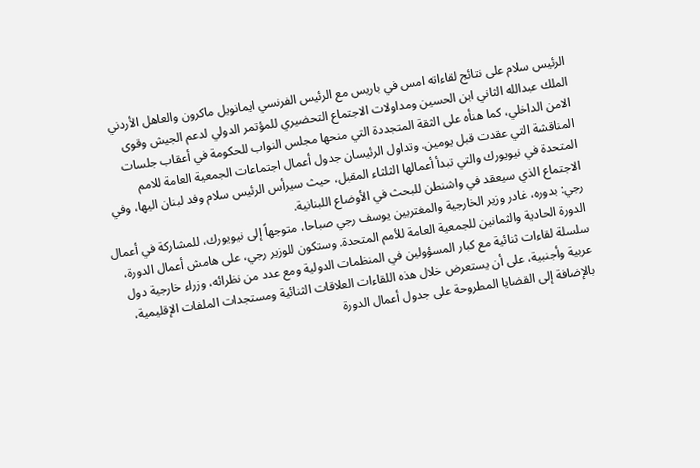الرئيس سلام على نتائج لقاءاته امس في باريس مع الرئيس الفرنسي ايمانويل ماكرون والعاهل الأردني الملك عبدالله الثاني ابن الحسين ومداولات الاجتماع التحضيري للمؤتمر الدولي لدعم الجيش وقوى الامن الداخلي، كما هنأه على الثقة المتجددة التي منحها مجلس النواب للحكومة في أعقاب جلسات المناقشة التي عقدت قبل يومين. وتداول الرئيسان جدول أعمال اجتماعات الجمعية العامة للامم المتحدة في نيويورك والتي تبدأ أعمالها الثلثاء المقبل، حيث سيرأس الرئيس سلام وفد لبنان اليها، وفي الاجتماع الذي سيعقد في واشنطن للبحث في الأوضاع اللبنانية.
رجي: بدوره، غادر وزير الخارجية والمغتربين يوسف رجي صباحا، متوجهاً إلى نيويورك، للمشاركة في أعمال الدورة الحادية والثمانين للجمعية العامة للأمم المتحدة. وستكون للوزير رجي، على هامش أعمال الدورة، سلسلة لقاءات ثنائية مع كبار المسؤولين في المنظمات الدولية ومع عدد من نظرائه، وزراء خارجية دول عربية وأجنبية، على أن يستعرض خلال هذه اللقاءات العلاقات الثنائية ومستجدات الملفات الإقليمية، بالإضافة إلى القضايا المطروحة على جدول أعمال الدورة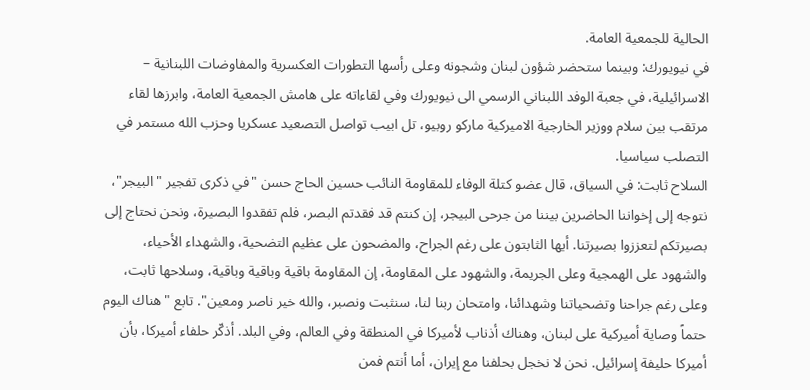الحالية للجمعية العامة.
في نيويورك: وبينما ستحضر شؤون لبنان وشجونه وعلى رأسها التطورات العكسرية والمفاوضات اللبنانية – الاسرائيلية، في جعبة الوفد اللبناني الرسمي الى نيويورك وفي لقاءاته على هامش الجمعية العامة، وابرزها لقاء مرتقب بين سلام ووزير الخارجية الاميركية ماركو روبيو، تل ابيب تواصل التصعيد عسكريا وحزب الله مستمر في التصلب سياسيا.
السلاح ثابت: في السياق، قال عضو كتلة الوفاء للمقاومة النائب حسين الحاج حسن "في ذكرى تفجير "البيجر"، نتوجه إلى إخواننا الحاضرين بيننا من جرحى البيجر، إن كنتم قد فقدتم البصر، فلم تفقدوا البصيرة، ونحن نحتاج إلى بصيرتكم لتعززوا بصيرتنا. أيها الثابتون على رغم الجراح، والمضحون على عظيم التضحية، والشهداء الأحياء، والشهود على الهمجية وعلى الجريمة، والشهود على المقاومة، إن المقاومة باقية وباقية وباقية، وسلاحها ثابت، وعلى رغم جراحنا وتضحياتنا وشهدائنا، وامتحان ربنا لنا، سنثبت ونصبر، والله خير ناصر ومعين". تابع "هناك اليوم حتماً وصاية أميركية على لبنان، وهناك أذناب لأميركا في المنطقة وفي العالم، وفي البلد. أذكّر حلفاء أميركا، بأن أميركا حليفة إسرائيل. نحن لا نخجل بحلفنا مع إيران، أما أنتم فمن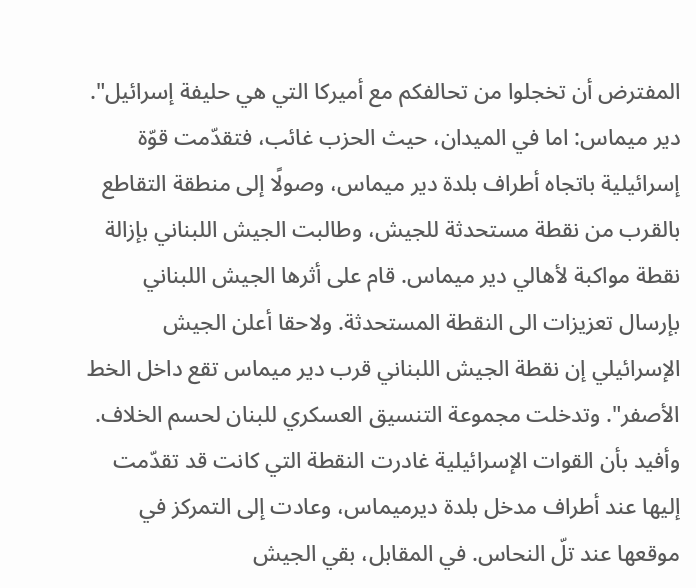المفترض أن تخجلوا من تحالفكم مع أميركا التي هي حليفة إسرائيل".
دير ميماس: اما في الميدان، حيث الحزب غائب، فتقدّمت قوّة إسرائيلية باتجاه أطراف بلدة دير ميماس، وصولًا إلى منطقة التقاطع بالقرب من نقطة مستحدثة للجيش، وطالبت الجيش اللبناني بإزالة نقطة مواكبة لأهالي دير ميماس. قام على أثرها الجيش اللبناني بإرسال تعزيزات الى النقطة المستحدثة. ولاحقا أعلن الجيش الإسرائيلي إن نقطة الجيش اللبناني قرب دير ميماس تقع داخل الخط الأصفر". وتدخلت مجموعة التنسيق العسكري للبنان لحسم الخلاف. وأفيد بأن القوات الإسرائيلية غادرت النقطة التي كانت قد تقدّمت إليها عند أطراف مدخل بلدة ديرميماس، وعادت إلى التمركز في موقعها عند تلّ النحاس. في المقابل، بقي الجيش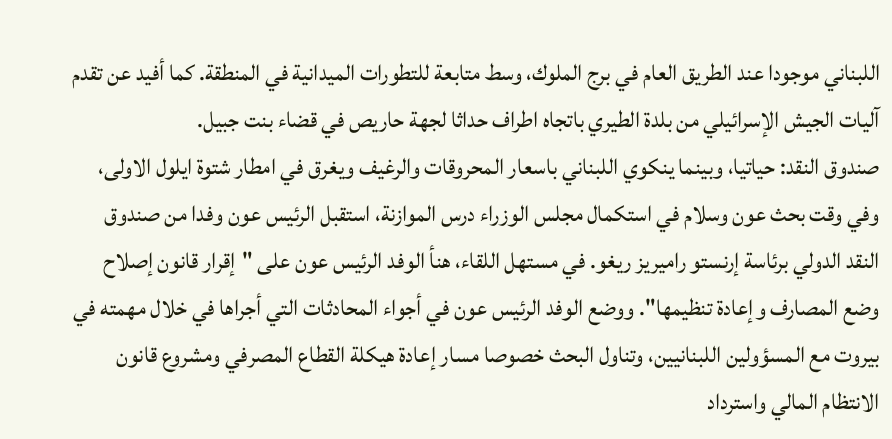اللبناني موجودا عند الطريق العام في برج الملوك، وسط متابعة للتطورات الميدانية في المنطقة. كما أفيد عن تقدم آليات الجيش الإسرائيلي من بلدة الطيري باتجاه اطراف حداثا لجهة حاريص في قضاء بنت جبيل.
صندوق النقد: حياتيا، وبينما ينكوي اللبناني باسعار المحروقات والرغيف ويغرق في امطار شتوة ايلول الاولى، وفي وقت بحث عون وسلام في استكمال مجلس الوزراء درس الموازنة، استقبل الرئيس عون وفدا من صندوق النقد الدولي برئاسة إرنستو راميريز ريغو. في مستهل اللقاء، هنأ الوفد الرئيس عون على "إقرار قانون إصلاح وضع المصارف وإعادة تنظيمها". ووضع الوفد الرئيس عون في أجواء المحادثات التي أجراها في خلال مهمته في بيروت مع المسؤولين اللبنانيين، وتناول البحث خصوصا مسار إعادة هيكلة القطاع المصرفي ومشروع قانون الانتظام المالي واسترداد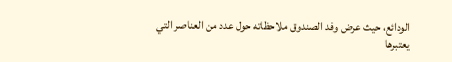الودائع، حيث عرض وفد الصندوق ملاحظاته حول عدد من العناصر التي يعتبرها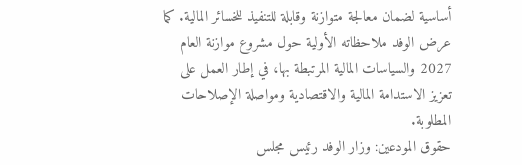أساسية لضمان معالجة متوازنة وقابلة للتنفيذ للخسائر المالية. كما عرض الوفد ملاحظاته الأولية حول مشروع موازنة العام 2027 والسياسات المالية المرتبطة بها، في إطار العمل على تعزيز الاستدامة المالية والاقتصادية ومواصلة الإصلاحات المطلوبة.
حقوق المودعين: وزار الوفد رئيس مجلس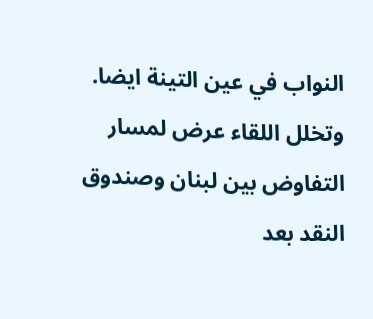النواب في عين التينة ايضا. وتخلل اللقاء عرض لمسار التفاوض بين لبنان وصندوق النقد بعد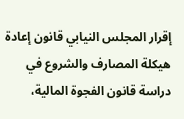إقرار المجلس النيابي قانون إعادة هيكلة المصارف والشروع في دراسة قانون الفجوة المالية،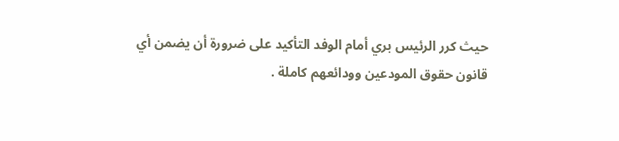حيث كرر الرئيس بري أمام الوفد التأكيد على ضرورة أن يضمن أي قانون حقوق المودعين وودائعهم كاملة .